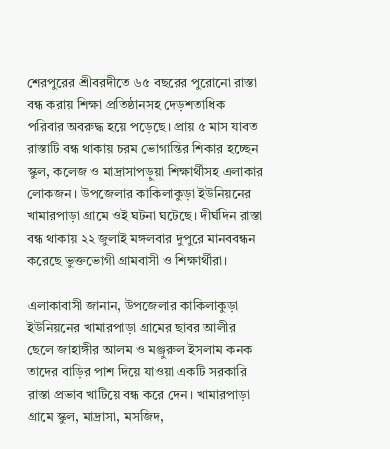শেরপুরের শ্রীবরদীতে ৬৫ বছরের পুরোনো রাস্তা বন্ধ করায় শিক্ষা প্রতিষ্ঠানসহ দেড়শতাধিক পরিবার অবরুদ্ধ হয়ে পড়েছে। প্রায় ৫ মাস যাবত রাস্তাটি বন্ধ থাকায় চরম ভোগান্তির শিকার হচ্ছেন স্কুল, কলেজ ও মাদ্রাসাপড়ুয়া শিক্ষার্থীসহ এলাকার লোকজন। উপজেলার কাকিলাকুড়া ইউনিয়নের খামারপাড়া গ্রামে ওই ঘটনা ঘটেছে। দীর্ঘদিন রাস্তা বন্ধ থাকায় ২২ জুলাই মঙ্গলবার দুপুরে মানববন্ধন করেছে ভুক্তভোগী গ্রামবাসী ও শিক্ষার্থীরা।

এলাকাবাসী জানান, উপজেলার কাকিলাকুড়া ইউনিয়নের খামারপাড়া গ্রামের ছাবর আলীর ছেলে জাহাঙ্গীর আলম ও মঞ্জুরুল ইসলাম কনক তাদের বাড়ির পাশ দিয়ে যাওয়া একটি সরকারি রাস্তা প্রভাব খাটিয়ে বন্ধ করে দেন। খামারপাড়া গ্রামে স্কুল, মাদ্রাসা, মসজিদ,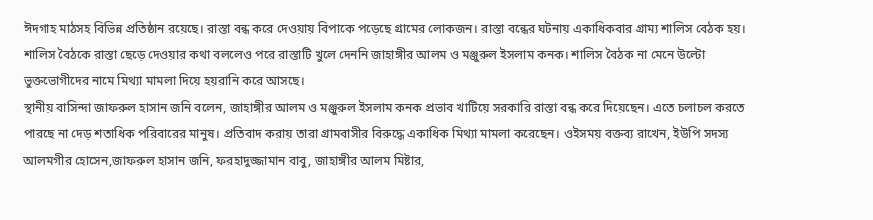ঈদগাহ মাঠসহ বিভিন্ন প্রতিষ্ঠান রয়েছে। রাস্তা বন্ধ করে দেওয়ায় বিপাকে পড়েছে গ্রামের লোকজন। রাস্তা বন্ধের ঘটনায় একাধিকবার গ্রাম্য শালিস বেঠক হয়। শালিস বৈঠকে রাস্তা ছেড়ে দেওয়ার কথা বললেও পরে রাস্তাটি খুলে দেননি জাহাঙ্গীর আলম ও মঞ্জুরুল ইসলাম কনক। শালিস বৈঠক না মেনে উল্টো ভুক্তভোগীদের নামে মিথ্যা মামলা দিয়ে হয়রানি করে আসছে।
স্থানীয় বাসিন্দা জাফরুল হাসান জনি বলেন, জাহাঙ্গীর আলম ও মঞ্জুরুল ইসলাম কনক প্রভাব খাটিয়ে সরকারি রাস্তা বন্ধ করে দিয়েছেন। এতে চলাচল করতে পারছে না দেড় শতাধিক পরিবারের মানুষ। প্রতিবাদ করায় তারা গ্রামবাসীর বিরুদ্ধে একাধিক মিথ্যা মামলা করেছেন। ওইসময় বক্তব্য রাখেন, ইউপি সদস্য আলমগীর হোসেন,জাফরুল হাসান জনি, ফরহাদুজ্জামান বাবু, জাহাঙ্গীর আলম মিষ্টার,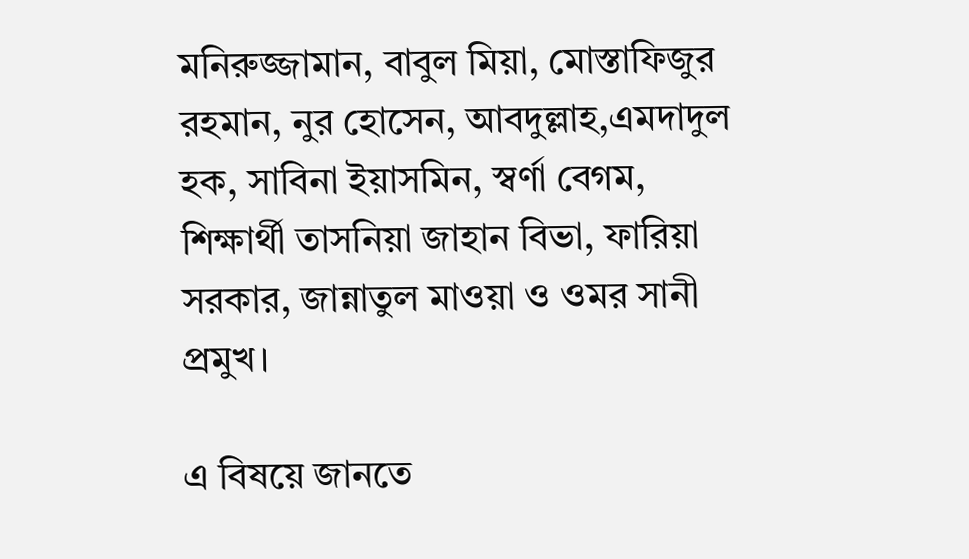মনিরুজ্জামান, বাবুল মিয়া, মোস্তাফিজুর রহমান, নুর হোসেন, আবদুল্লাহ,এমদাদুল হক, সাবিনা ইয়াসমিন, স্বর্ণা বেগম, শিক্ষার্থী তাসনিয়া জাহান বিভা, ফারিয়া সরকার, জান্নাতুল মাওয়া ও ওমর সানী প্রমুখ।

এ বিষয়ে জানতে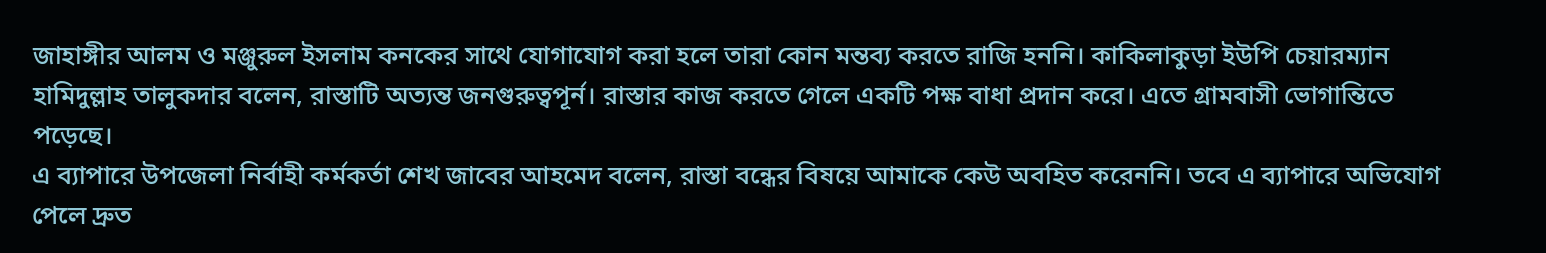জাহাঙ্গীর আলম ও মঞ্জুরুল ইসলাম কনকের সাথে যোগাযোগ করা হলে তারা কোন মন্তব্য করতে রাজি হননি। কাকিলাকুড়া ইউপি চেয়ারম্যান হামিদুল্লাহ তালুকদার বলেন, রাস্তাটি অত্যন্ত জনগুরুত্বপূর্ন। রাস্তার কাজ করতে গেলে একটি পক্ষ বাধা প্রদান করে। এতে গ্রামবাসী ভোগান্তিতে পড়েছে।
এ ব্যাপারে উপজেলা নির্বাহী কর্মকর্তা শেখ জাবের আহমেদ বলেন, রাস্তা বন্ধের বিষয়ে আমাকে কেউ অবহিত করেননি। তবে এ ব্যাপারে অভিযোগ পেলে দ্রুত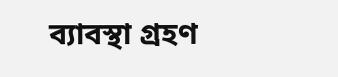ব্যাবস্থা গ্রহণ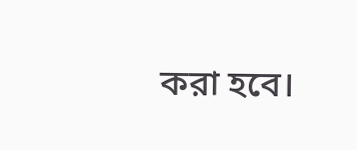করা হবে।